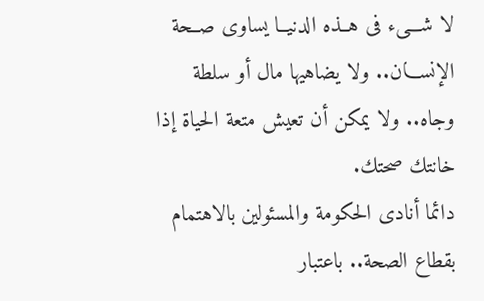لا شـــىء فى هــذه الدنيــا يساوى صــحة الإنســـان.. ولا يضاهيها مال أو سلطة وجاه.. ولا يمكن أن تعيش متعة الحياة إذا خانتك صحتك.
دائما أنادى الحكومة والمسئولين بالاهتمام بقطاع الصحة.. باعتبار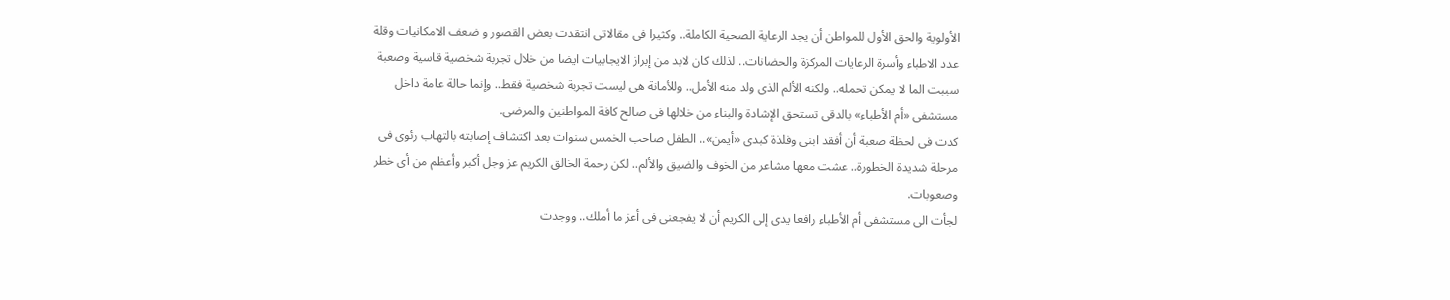الأولوية والحق الأول للمواطن أن يجد الرعاية الصحية الكاملة.. وكثيرا فى مقالاتى انتقدت بعض القصور و ضعف الامكانيات وقلة عدد الاطباء وأسرة الرعايات المركزة والحضانات.. لذلك كان لابد من إبراز الايجابيات ايضا من خلال تجربة شخصية قاسية وصعبة سببت الما لا يمكن تحمله.. ولكنه الألم الذى ولد منه الأمل.. وللأمانة هى ليست تجربة شخصية فقط.. وإنما حالة عامة داخل مستشفى «أم الأطباء» بالدقى تستحق الإشادة والبناء من خلالها فى صالح كافة المواطنين والمرضى.
كدت فى لحظة صعبة أن أفقد ابنى وفلذة كبدى «أيمن».. الطفل صاحب الخمس سنوات بعد اكتشاف إصابته بالتهاب رئوى فى مرحلة شديدة الخطورة.. عشت معها مشاعر من الخوف والضيق والألم.. لكن رحمة الخالق الكريم عز وجل أكبر وأعظم من أى خطر وصعوبات.
لجأت الى مستشفى أم الأطباء رافعا يدى إلى الكريم أن لا يفجعنى فى أعز ما أملك.. ووجدت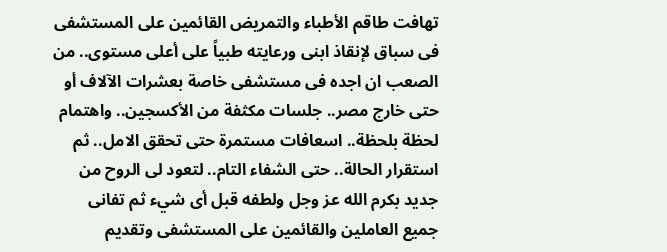تهافت طاقم الأطباء والتمريض القائمين على المستشفى فى سباق لإنقاذ ابنى ورعايته طبياً على أعلى مستوى.. من الصعب ان اجده فى مستشفى خاصة بعشرات الآلاف أو حتى خارج مصر.. جلسات مكثفة من الأكسجين.. واهتمام لحظة بلحظة.. اسعافات مستمرة حتى تحقق الامل.. ثم استقرار الحالة.. حتى الشفاء التام.. لتعود لى الروح من جديد بكرم الله عز وجل ولطفه قبل أى شيء ثم تفانى جميع العاملين والقائمين على المستشفى وتقديم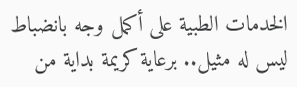الخدمات الطبية على أكمل وجه بانضباط ليس له مثيل.. برعاية كريمة بداية من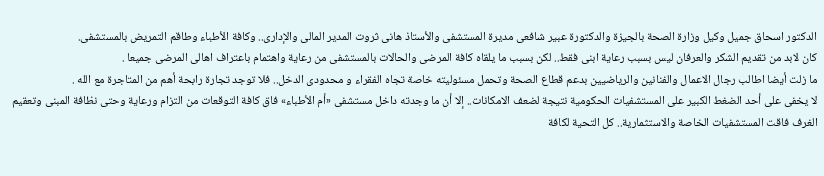الدكتور اسحاق جميل وكيل وزارة الصحة بالجيزة والدكتورة عبير شافعى مديرة المستشفى والأستاذ هانى ثروت المدير المالى والإدارى.. وكافة الأطباء وطاقم التمريض بالمستشفى.
كان لابد من تقديم الشكر والعرفان ليس بسبب رعاية ابنى فقط.. لكن بسبب ما يلقاه كافة المرضى والحالات بالمستشفى من رعاية واهتمام باعتراف اهالى المرضى جميعا .
ما زلت أيضا اطالب رجال الاعمال والفنانين والرياضيين بدعم قطاع الصحة وتحمل مسئوليته خاصة تجاه الفقراء و محدودى الدخل.. فلا توجد تجارة رابحة أهم من المتاجرة مع الله .
لا يخفى على أحد الضغط الكبير على المستشفيات الحكومية نتيجة لضعف الامكانات.. إلا أن ما وجدته داخل مستشفى «أم الأطباء» فاق كافة التوقعات من التزام ورعاية وحتى نظافة المبنى وتعقيم الغرف فاقت المستشفيات الخاصة والاستثمارية.. كل التحية لكافة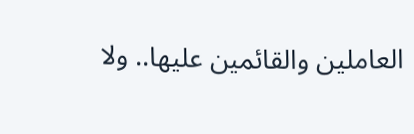العاملين والقائمين عليها.. ولا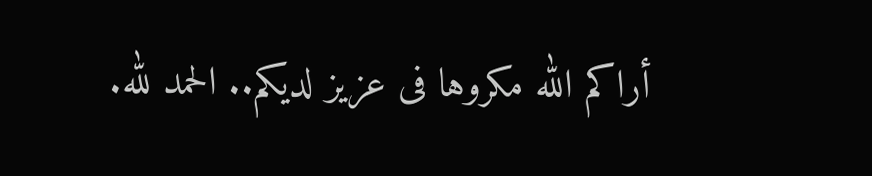أراكم الله مكروها فى عزيز لديكم.. الحمد لله.